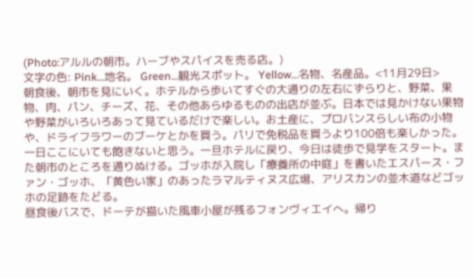(Photo:アルルの朝市。ハーブやスパイスを売る店。)
文字の色: Pink…地名。 Green…観光スポット。 Yellow…名物、名産品。<11月29日>
朝食後、朝市を見にいく。ホテルから歩いてすぐの大通りの左右にずらりと、野菜、果物、肉、パン、チーズ、花、その他あらゆるものの出店が並ぶ。日本では見かけない果物や野菜がいろいろあって見ているだけで楽しい。お土産に、プロバンスらしい布の小物や、ドライフラワーのブーケとかを買う。パリで免税品を買うより100倍も楽しかった。一日ここにいても飽きないと思う。一旦ホテルに戻り、今日は徒歩で見学をスタート。また朝市のところを通りぬける。ゴッホが入院し「療養所の中庭」を書いたエスパース・ファン・ゴッホ、「黄色い家」のあったラマルティヌス広場、アリスカンの並木道などゴッホの足跡をたどる。
昼食後バスで、ドーテが描いた風車小屋が残るフォンヴィエイへ。帰り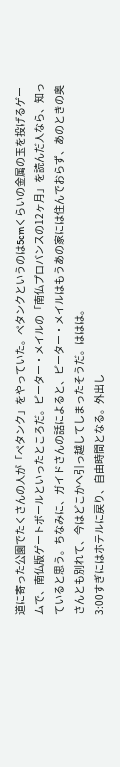道に寄った公園でたくさんの人が「ペタンク」をやっていた。ペタンクというのは5cmくらいの金属の玉を投げるゲームで、南仏版ゲートボールといったところだ。ピーター・メイルの「南仏プロバンスの12ヶ月」を読んだ人なら、知っていると思う。ちなみに、ガイドさんの話によると、ピーター・メイルはもうあの家には住んでおらず、あのときの奥さんとも別れて、今はどこかへ引っ越してしまったそうだ。ははは。
3:00すぎにはホテルに戻り、自由時間となる。外出し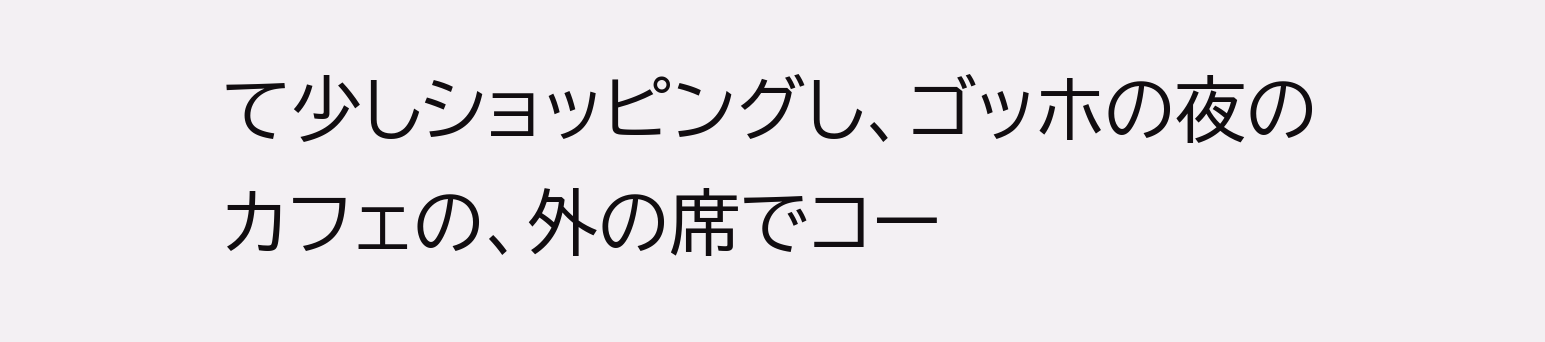て少しショッピングし、ゴッホの夜のカフェの、外の席でコー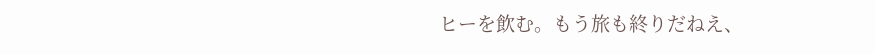ヒーを飲む。もう旅も終りだねえ、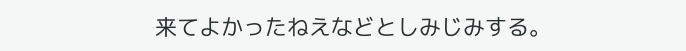来てよかったねえなどとしみじみする。